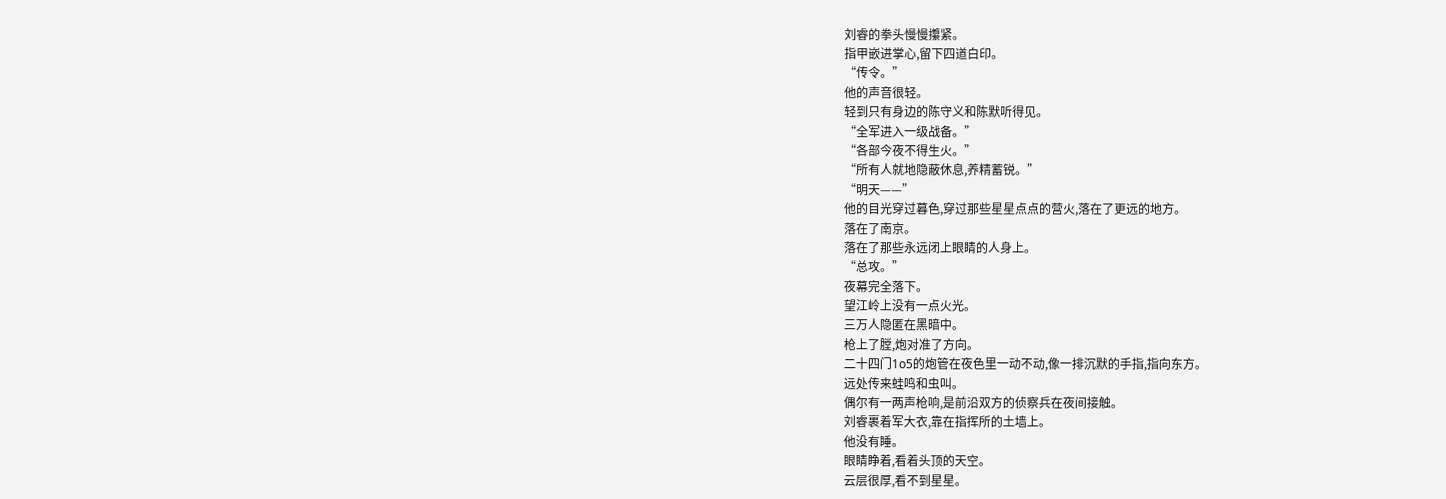刘睿的拳头慢慢攥紧。
指甲嵌进掌心,留下四道白印。
“传令。”
他的声音很轻。
轻到只有身边的陈守义和陈默听得见。
“全军进入一级战备。”
“各部今夜不得生火。”
“所有人就地隐蔽休息,养精蓄锐。”
“明天——”
他的目光穿过暮色,穿过那些星星点点的营火,落在了更远的地方。
落在了南京。
落在了那些永远闭上眼睛的人身上。
“总攻。”
夜幕完全落下。
望江岭上没有一点火光。
三万人隐匿在黑暗中。
枪上了膛,炮对准了方向。
二十四门1o5的炮管在夜色里一动不动,像一排沉默的手指,指向东方。
远处传来蛙鸣和虫叫。
偶尔有一两声枪响,是前沿双方的侦察兵在夜间接触。
刘睿裹着军大衣,靠在指挥所的土墙上。
他没有睡。
眼睛睁着,看着头顶的天空。
云层很厚,看不到星星。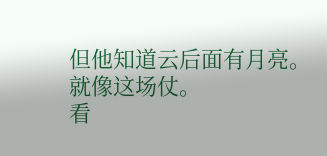但他知道云后面有月亮。
就像这场仗。
看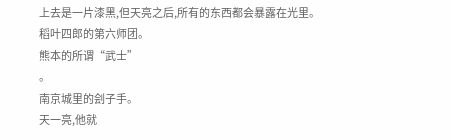上去是一片漆黑,但天亮之后,所有的东西都会暴露在光里。
稻叶四郎的第六师团。
熊本的所谓“武士”
。
南京城里的刽子手。
天一亮,他就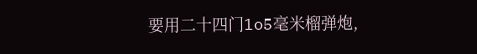要用二十四门1o5毫米榴弹炮,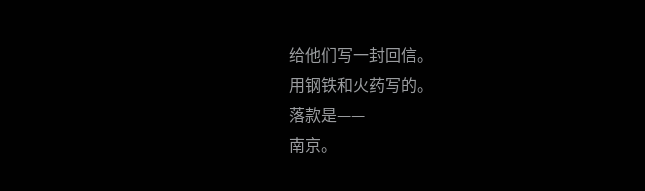给他们写一封回信。
用钢铁和火药写的。
落款是——
南京。